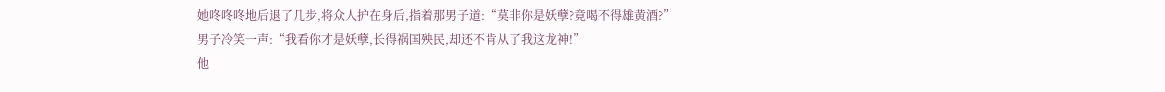她咚咚咚地后退了几步,将众人护在身后,指着那男子道:“莫非你是妖孽?竟喝不得雄黄酒?”
男子冷笑一声:“我看你才是妖孽,长得祸国殃民,却还不肯从了我这龙神!”
他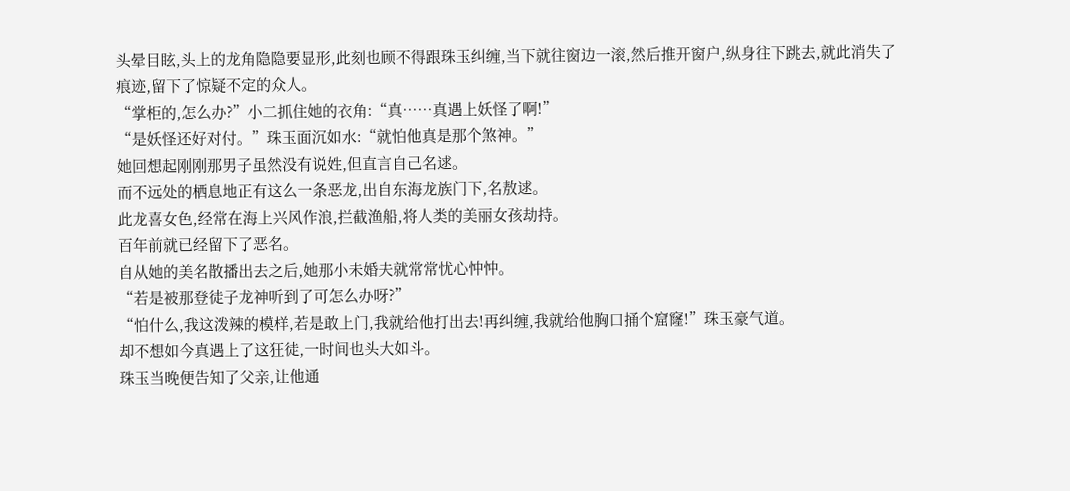头晕目眩,头上的龙角隐隐要显形,此刻也顾不得跟珠玉纠缠,当下就往窗边一滚,然后推开窗户,纵身往下跳去,就此消失了痕迹,留下了惊疑不定的众人。
“掌柜的,怎么办?”小二抓住她的衣角:“真……真遇上妖怪了啊!”
“是妖怪还好对付。”珠玉面沉如水:“就怕他真是那个煞神。”
她回想起刚刚那男子虽然没有说姓,但直言自己名逑。
而不远处的栖息地正有这么一条恶龙,出自东海龙族门下,名敖逑。
此龙喜女色,经常在海上兴风作浪,拦截渔船,将人类的美丽女孩劫持。
百年前就已经留下了恶名。
自从她的美名散播出去之后,她那小未婚夫就常常忧心忡忡。
“若是被那登徒子龙神听到了可怎么办呀?”
“怕什么,我这泼辣的模样,若是敢上门,我就给他打出去!再纠缠,我就给他胸口捅个窟窿!”珠玉豪气道。
却不想如今真遇上了这狂徒,一时间也头大如斗。
珠玉当晚便告知了父亲,让他通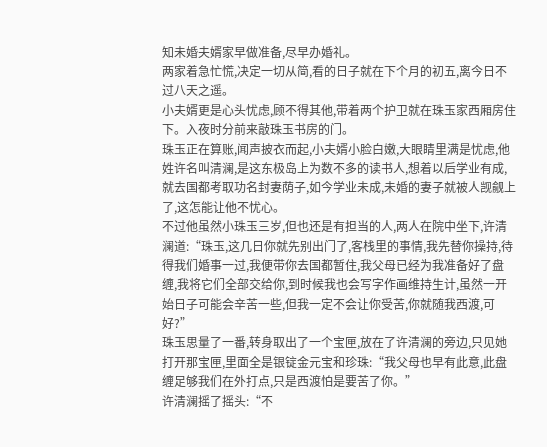知未婚夫婿家早做准备,尽早办婚礼。
两家着急忙慌,决定一切从简,看的日子就在下个月的初五,离今日不过八天之遥。
小夫婿更是心头忧虑,顾不得其他,带着两个护卫就在珠玉家西厢房住下。入夜时分前来敲珠玉书房的门。
珠玉正在算账,闻声披衣而起,小夫婿小脸白嫩,大眼睛里满是忧虑,他姓许名叫清澜,是这东极岛上为数不多的读书人,想着以后学业有成,就去国都考取功名封妻荫子,如今学业未成,未婚的妻子就被人觊觎上了,这怎能让他不忧心。
不过他虽然小珠玉三岁,但也还是有担当的人,两人在院中坐下,许清澜道:“珠玉,这几日你就先别出门了,客栈里的事情,我先替你操持,待得我们婚事一过,我便带你去国都暂住,我父母已经为我准备好了盘缠,我将它们全部交给你,到时候我也会写字作画维持生计,虽然一开始日子可能会辛苦一些,但我一定不会让你受苦,你就随我西渡,可好?”
珠玉思量了一番,转身取出了一个宝匣,放在了许清澜的旁边,只见她打开那宝匣,里面全是银锭金元宝和珍珠:“我父母也早有此意,此盘缠足够我们在外打点,只是西渡怕是要苦了你。”
许清澜摇了摇头:“不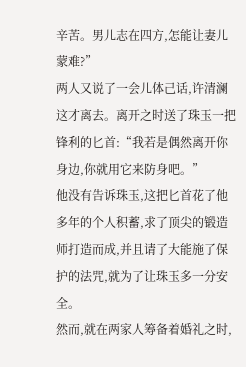辛苦。男儿志在四方,怎能让妻儿蒙难?”
两人又说了一会儿体己话,许清澜这才离去。离开之时送了珠玉一把锋利的匕首:“我若是偶然离开你身边,你就用它来防身吧。”
他没有告诉珠玉,这把匕首花了他多年的个人积蓄,求了顶尖的锻造师打造而成,并且请了大能施了保护的法咒,就为了让珠玉多一分安全。
然而,就在两家人筹备着婚礼之时,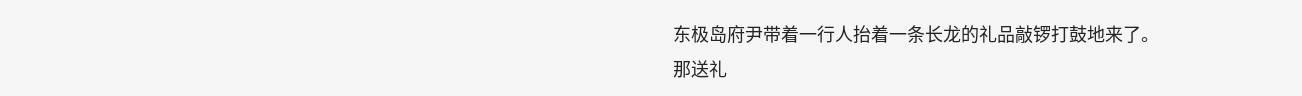东极岛府尹带着一行人抬着一条长龙的礼品敲锣打鼓地来了。
那送礼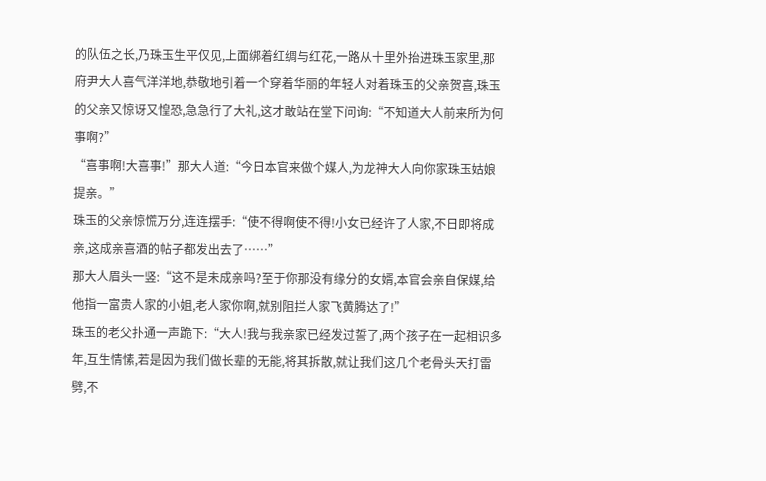的队伍之长,乃珠玉生平仅见,上面绑着红绸与红花,一路从十里外抬进珠玉家里,那府尹大人喜气洋洋地,恭敬地引着一个穿着华丽的年轻人对着珠玉的父亲贺喜,珠玉的父亲又惊讶又惶恐,急急行了大礼,这才敢站在堂下问询:“不知道大人前来所为何事啊?”
“喜事啊!大喜事!”那大人道:“今日本官来做个媒人,为龙神大人向你家珠玉姑娘提亲。”
珠玉的父亲惊慌万分,连连摆手:“使不得啊使不得!小女已经许了人家,不日即将成亲,这成亲喜酒的帖子都发出去了……”
那大人眉头一竖:“这不是未成亲吗?至于你那没有缘分的女婿,本官会亲自保媒,给他指一富贵人家的小姐,老人家你啊,就别阻拦人家飞黄腾达了!”
珠玉的老父扑通一声跪下:“大人!我与我亲家已经发过誓了,两个孩子在一起相识多年,互生情愫,若是因为我们做长辈的无能,将其拆散,就让我们这几个老骨头天打雷劈,不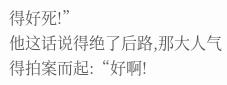得好死!”
他这话说得绝了后路,那大人气得拍案而起:“好啊!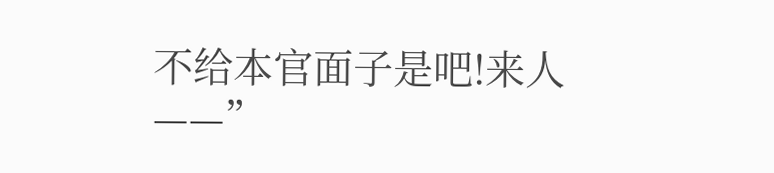不给本官面子是吧!来人——”